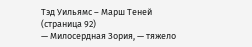Тэд Уильямс – Марш Теней (страница 92)
— Милосердная Зория, — тяжело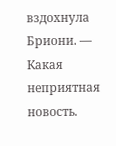вздохнула Бриони. — Какая неприятная новость.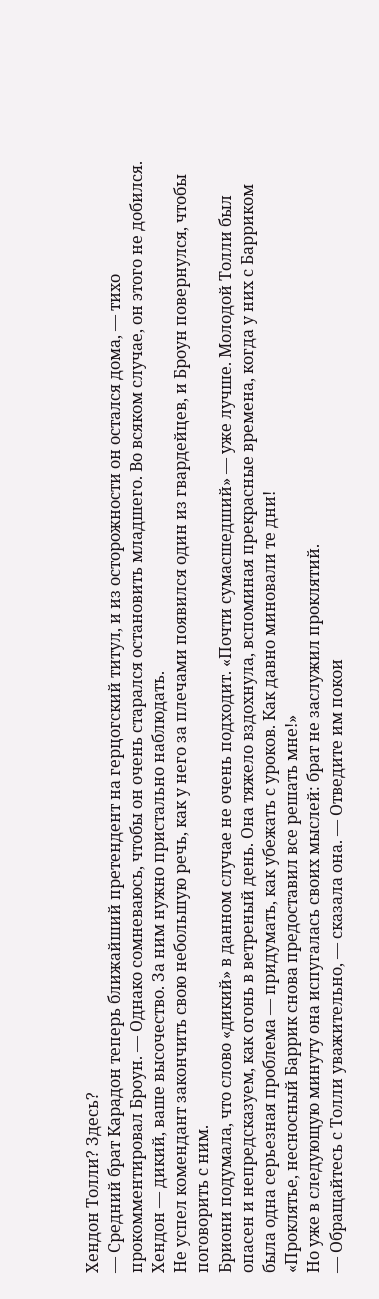Хендон Толли? Здесь?
— Средний брат Карадон теперь ближайший претендент на герцогский титул, и из осторожности он остался дома, — тихо прокомментировал Броун. — Однако сомневаюсь, чтобы он очень старался остановить младшего. Во всяком случае, он этого не добился. Хендон — дикий, ваше высочество. За ним нужно пристально наблюдать.
Не успел комендант закончить свою небольшую речь, как у него за плечами появился один из гвардейцев, и Броун повернулся, чтобы поговорить с ним.
Бриони подумала, что слово «дикий» в данном случае не очень подходит. «Почти сумасшедший» — уже лучше. Молодой Толли был опасен и непредсказуем, как огонь в ветреный день. Она тяжело вздохнула, вспоминая прекрасные времена, когда у них с Барриком была одна серьезная проблема — придумать, как убежать с уроков. Как давно миновали те дни!
«Проклятье, несносный Баррик снова предоставил все решать мне!»
Но уже в следующую минуту она испугалась своих мыслей: брат не заслужил проклятий.
— Обращайтесь с Толли уважительно, — сказала она. — Отведите им покои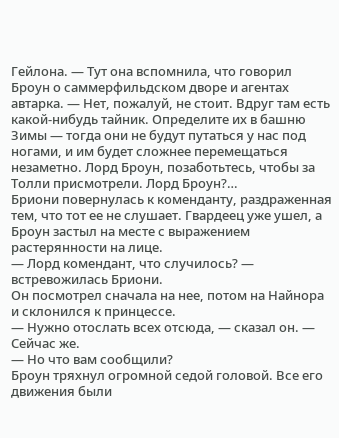Гейлона. — Тут она вспомнила, что говорил Броун о саммерфильдском дворе и агентах автарка. — Нет, пожалуй, не стоит. Вдруг там есть какой-нибудь тайник. Определите их в башню Зимы — тогда они не будут путаться у нас под ногами, и им будет сложнее перемещаться незаметно. Лорд Броун, позаботьтесь, чтобы за Толли присмотрели. Лорд Броун?…
Бриони повернулась к коменданту, раздраженная тем, что тот ее не слушает. Гвардеец уже ушел, а Броун застыл на месте с выражением растерянности на лице.
— Лорд комендант, что случилось? — встревожилась Бриони.
Он посмотрел сначала на нее, потом на Найнора и склонился к принцессе.
— Нужно отослать всех отсюда, — сказал он. — Сейчас же.
— Но что вам сообщили?
Броун тряхнул огромной седой головой. Все его движения были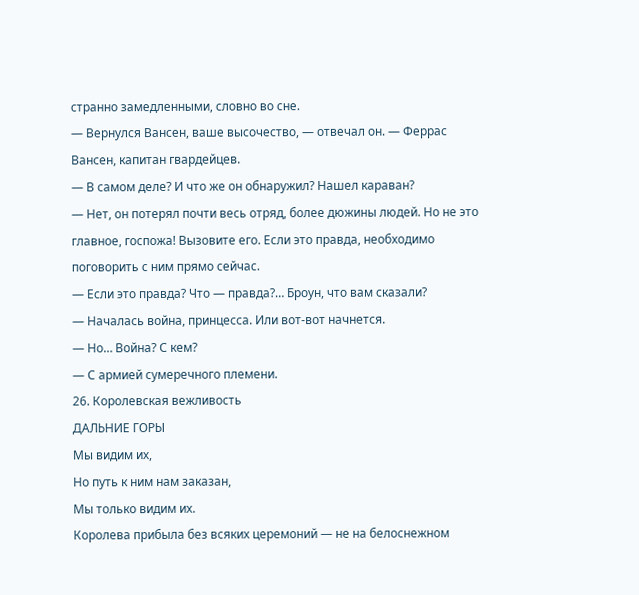странно замедленными, словно во сне.
— Вернулся Вансен, ваше высочество, — отвечал он. — Феррас Вансен, капитан гвардейцев.
— В самом деле? И что же он обнаружил? Нашел караван?
— Нет, он потерял почти весь отряд, более дюжины людей. Но не это главное, госпожа! Вызовите его. Если это правда, необходимо поговорить с ним прямо сейчас.
— Если это правда? Что — правда?… Броун, что вам сказали?
— Началась война, принцесса. Или вот-вот начнется.
— Но… Война? С кем?
— С армией сумеречного племени.
26. Королевская вежливость
ДАЛЬНИЕ ГОРЫ
Мы видим их,
Но путь к ним нам заказан,
Мы только видим их.
Королева прибыла без всяких церемоний — не на белоснежном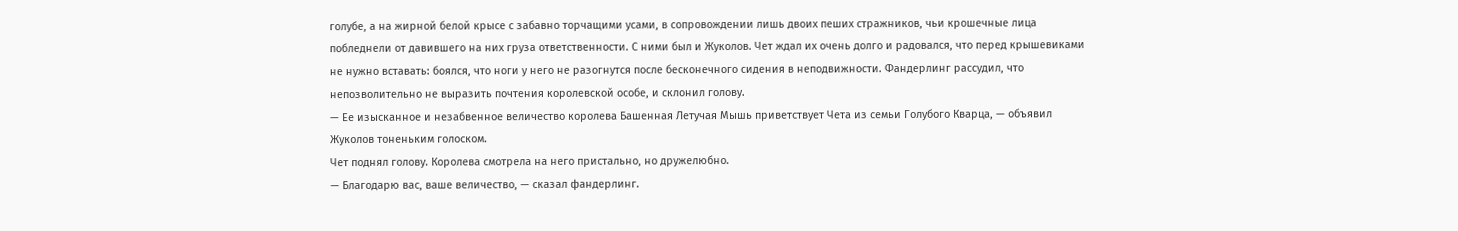голубе, а на жирной белой крысе с забавно торчащими усами, в сопровождении лишь двоих пеших стражников, чьи крошечные лица побледнели от давившего на них груза ответственности. С ними был и Жуколов. Чет ждал их очень долго и радовался, что перед крышевиками не нужно вставать: боялся, что ноги у него не разогнутся после бесконечного сидения в неподвижности. Фандерлинг рассудил, что непозволительно не выразить почтения королевской особе, и склонил голову.
— Ее изысканное и незабвенное величество королева Башенная Летучая Мышь приветствует Чета из семьи Голубого Кварца, — объявил Жуколов тоненьким голоском.
Чет поднял голову. Королева смотрела на него пристально, но дружелюбно.
— Благодарю вас, ваше величество, — сказал фандерлинг.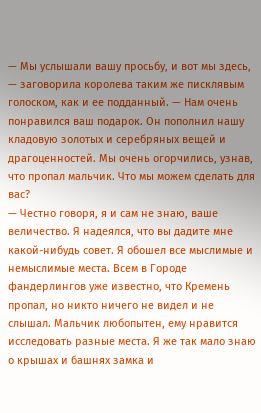— Мы услышали вашу просьбу, и вот мы здесь, — заговорила королева таким же писклявым голоском, как и ее подданный. — Нам очень понравился ваш подарок. Он пополнил нашу кладовую золотых и серебряных вещей и драгоценностей. Мы очень огорчились, узнав, что пропал мальчик. Что мы можем сделать для вас?
— Честно говоря, я и сам не знаю, ваше величество. Я надеялся, что вы дадите мне какой-нибудь совет. Я обошел все мыслимые и немыслимые места. Всем в Городе фандерлингов уже известно, что Кремень пропал, но никто ничего не видел и не слышал. Мальчик любопытен, ему нравится исследовать разные места. Я же так мало знаю о крышах и башнях замка и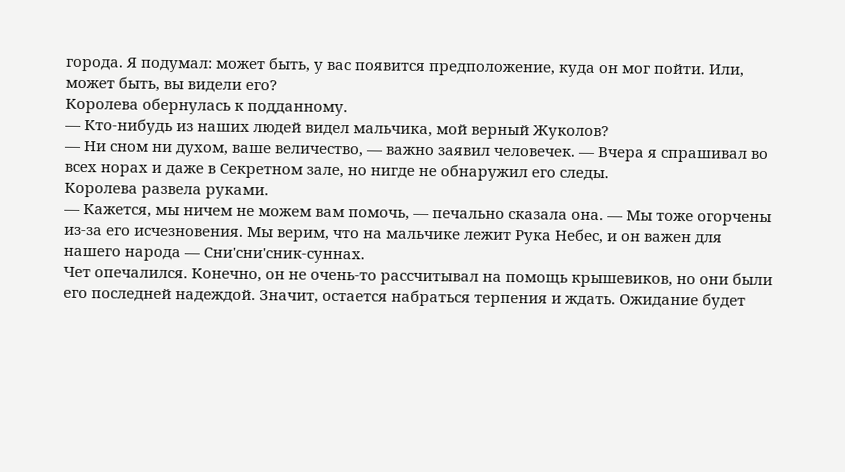города. Я подумал: может быть, у вас появится предположение, куда он мог пойти. Или, может быть, вы видели его?
Королева обернулась к подданному.
— Кто-нибудь из наших людей видел мальчика, мой верный Жуколов?
— Ни сном ни духом, ваше величество, — важно заявил человечек. — Вчера я спрашивал во всех норах и даже в Секретном зале, но нигде не обнаружил его следы.
Королева развела руками.
— Кажется, мы ничем не можем вам помочь, — печально сказала она. — Мы тоже огорчены из-за его исчезновения. Мы верим, что на мальчике лежит Рука Небес, и он важен для нашего народа — Сни'сни'сник-суннах.
Чет опечалился. Конечно, он не очень-то рассчитывал на помощь крышевиков, но они были его последней надеждой. Значит, остается набраться терпения и ждать. Ожидание будет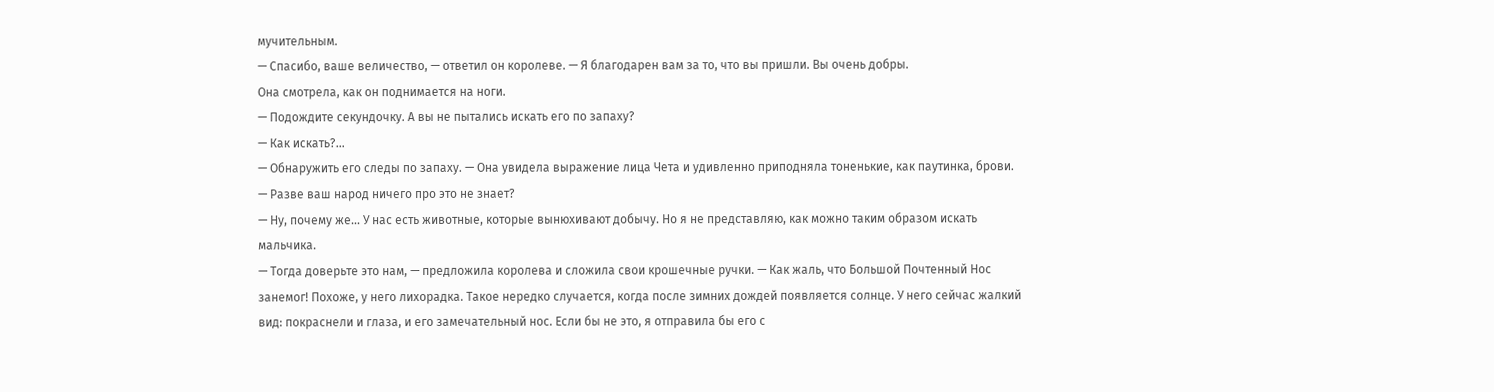мучительным.
— Спасибо, ваше величество, — ответил он королеве. — Я благодарен вам за то, что вы пришли. Вы очень добры.
Она смотрела, как он поднимается на ноги.
— Подождите секундочку. А вы не пытались искать его по запаху?
— Как искать?…
— Обнаружить его следы по запаху. — Она увидела выражение лица Чета и удивленно приподняла тоненькие, как паутинка, брови. — Разве ваш народ ничего про это не знает?
— Ну, почему же… У нас есть животные, которые вынюхивают добычу. Но я не представляю, как можно таким образом искать мальчика.
— Тогда доверьте это нам, — предложила королева и сложила свои крошечные ручки. — Как жаль, что Большой Почтенный Нос занемог! Похоже, у него лихорадка. Такое нередко случается, когда после зимних дождей появляется солнце. У него сейчас жалкий вид: покраснели и глаза, и его замечательный нос. Если бы не это, я отправила бы его с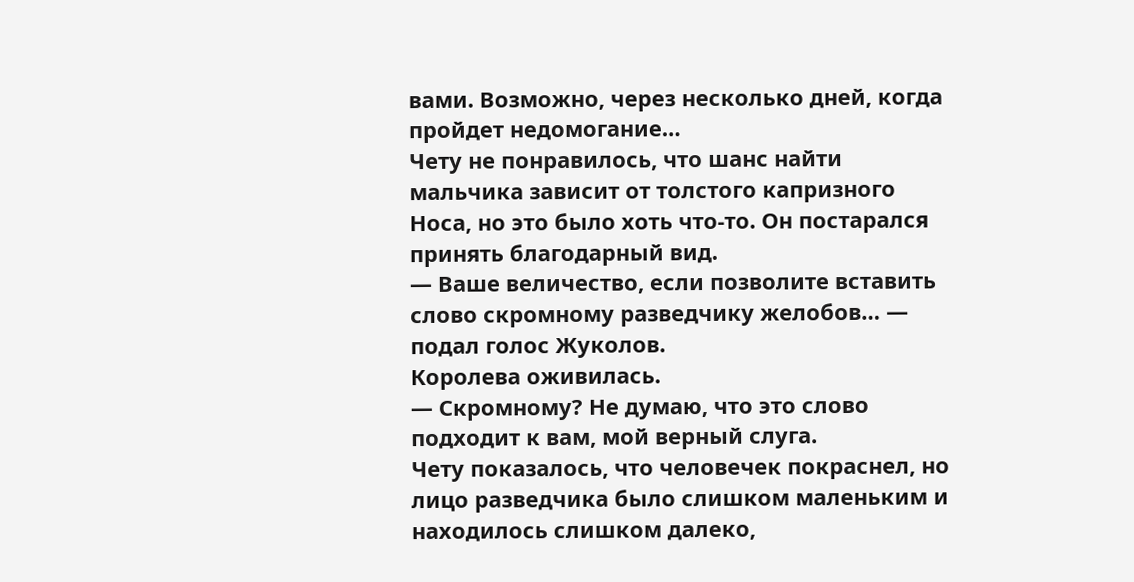вами. Возможно, через несколько дней, когда пройдет недомогание…
Чету не понравилось, что шанс найти мальчика зависит от толстого капризного Носа, но это было хоть что-то. Он постарался принять благодарный вид.
— Ваше величество, если позволите вставить слово скромному разведчику желобов… — подал голос Жуколов.
Королева оживилась.
— Скромному? Не думаю, что это слово подходит к вам, мой верный слуга.
Чету показалось, что человечек покраснел, но лицо разведчика было слишком маленьким и находилось слишком далеко,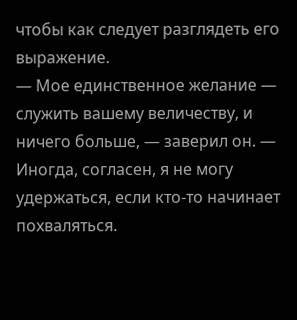чтобы как следует разглядеть его выражение.
— Мое единственное желание — служить вашему величеству, и ничего больше, — заверил он. — Иногда, согласен, я не могу удержаться, если кто-то начинает похваляться.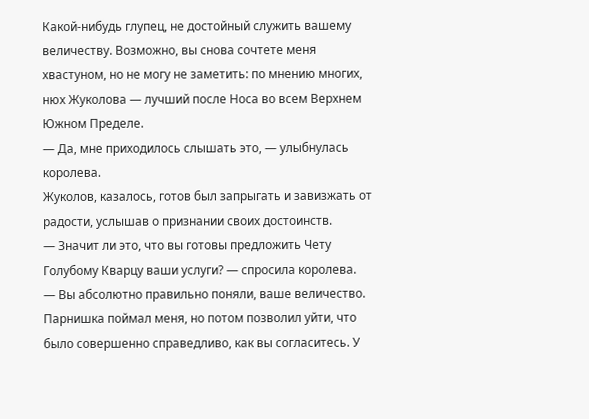Какой-нибудь глупец, не достойный служить вашему величеству. Возможно, вы снова сочтете меня хвастуном, но не могу не заметить: по мнению многих, нюх Жуколова — лучший после Носа во всем Верхнем Южном Пределе.
— Да, мне приходилось слышать это, — улыбнулась королева.
Жуколов, казалось, готов был запрыгать и завизжать от радости, услышав о признании своих достоинств.
— Значит ли это, что вы готовы предложить Чету Голубому Кварцу ваши услуги? — спросила королева.
— Вы абсолютно правильно поняли, ваше величество. Парнишка поймал меня, но потом позволил уйти, что было совершенно справедливо, как вы согласитесь. У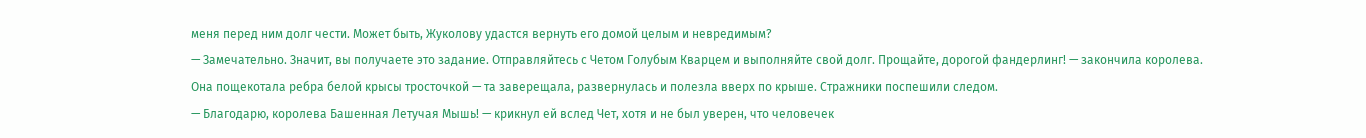меня перед ним долг чести. Может быть, Жуколову удастся вернуть его домой целым и невредимым?
— Замечательно. Значит, вы получаете это задание. Отправляйтесь с Четом Голубым Кварцем и выполняйте свой долг. Прощайте, дорогой фандерлинг! — закончила королева.
Она пощекотала ребра белой крысы тросточкой — та заверещала, развернулась и полезла вверх по крыше. Стражники поспешили следом.
— Благодарю, королева Башенная Летучая Мышь! — крикнул ей вслед Чет, хотя и не был уверен, что человечек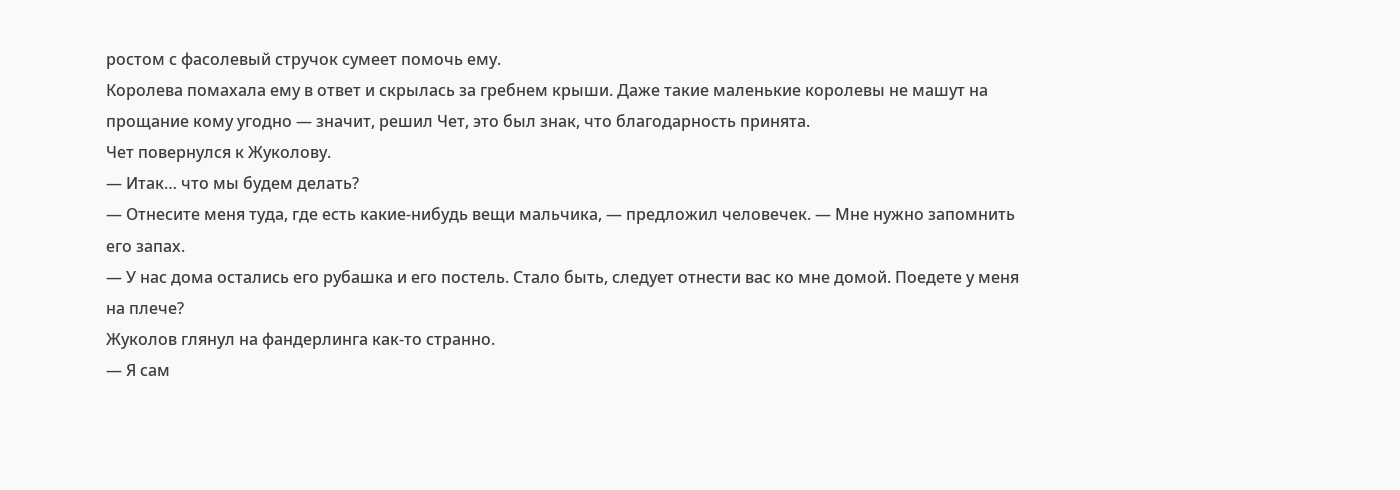ростом с фасолевый стручок сумеет помочь ему.
Королева помахала ему в ответ и скрылась за гребнем крыши. Даже такие маленькие королевы не машут на прощание кому угодно — значит, решил Чет, это был знак, что благодарность принята.
Чет повернулся к Жуколову.
— Итак… что мы будем делать?
— Отнесите меня туда, где есть какие-нибудь вещи мальчика, — предложил человечек. — Мне нужно запомнить его запах.
— У нас дома остались его рубашка и его постель. Стало быть, следует отнести вас ко мне домой. Поедете у меня на плече?
Жуколов глянул на фандерлинга как-то странно.
— Я сам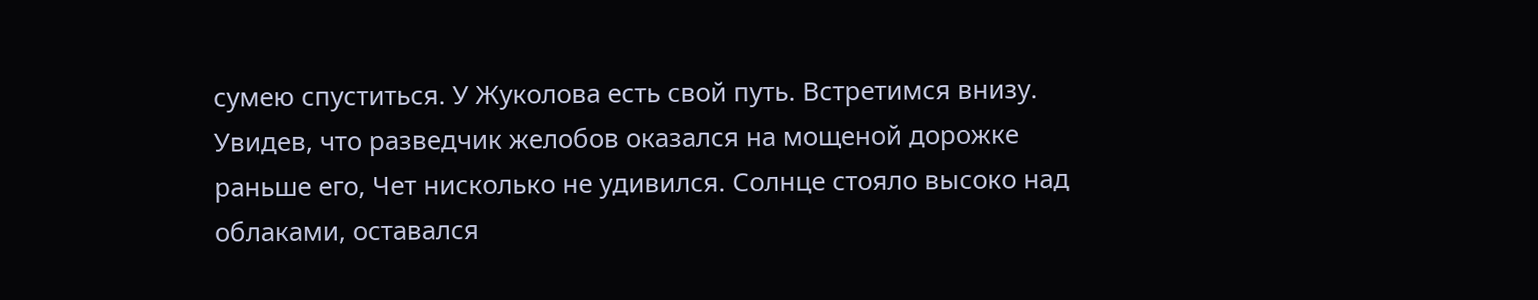сумею спуститься. У Жуколова есть свой путь. Встретимся внизу.
Увидев, что разведчик желобов оказался на мощеной дорожке раньше его, Чет нисколько не удивился. Солнце стояло высоко над облаками, оставался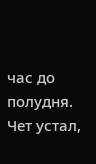час до полудня. Чет устал,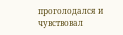проголодался и чувствовал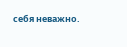себя неважно.